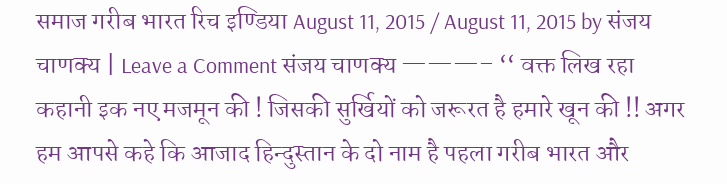समाज गरीब भारत रिच इण्डिया August 11, 2015 / August 11, 2015 by संजय चाणक्य | Leave a Comment संजय चाणक्य ———– ‘‘ वक्त लिख रहा कहानी इक नए मजमून की ! जिसकी सुर्खियों को जरूरत है हमारे खून की !! अगर हम आपसे कहे कि आजाद हिन्दुस्तान के दो नाम है पहला गरीब भारत और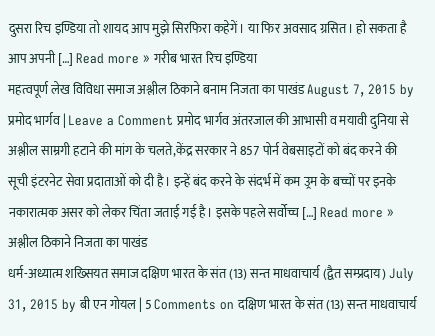दुसरा रिच इण्डिया तो शायद आप मुझे सिरफिरा कहेगें। या फिर अवसाद ग्रसित। हो सकता है आप अपनी […] Read more » गरीब भारत रिच इण्डिया
महत्वपूर्ण लेख विविधा समाज अश्लील ठिकाने बनाम निजता का पाखंड August 7, 2015 by प्रमोद भार्गव | Leave a Comment प्रमोद भार्गव अंतरजाल की आभासी व मयावी दुनिया से अश्लील साम्रगी हटाने की मांग के चलते,केंद्र सरकार ने 857 पोर्न वेबसाइटों को बंद करने की सूची इंटरनेट सेवा प्रदाताओं को दी है। इन्हें बंद करने के संदर्भ में कम उ्रम के बच्चों पर इनके नकारात्मक असर को लेकर चिंता जताई गई है। इसके पहले सर्वोच्च […] Read more » अश्लील ठिकाने निजता का पाखंड
धर्म-अध्यात्म शख्सियत समाज दक्षिण भारत के संत (13) सन्त माधवाचार्य (द्वैत सम्प्रदाय) July 31, 2015 by बी एन गोयल | 5 Comments on दक्षिण भारत के संत (13) सन्त माधवाचार्य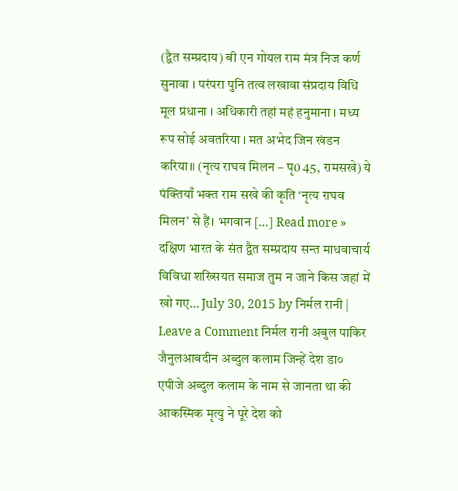(द्वैत सम्प्रदाय) बी एन गोयल राम मंत्र निज कर्ण सुनावा । परंपरा पुनि तत्व लखावा संप्रदाय विधि मूल प्रधाना । अधिकारी तहां महं हनुमाना । मध्य रूप सोई अवतरिया । मत अभेद जिन खंडन करिया॥ (नृत्य राघव मिलन – पृ0 45, रामसखे) ये पंक्तियाँ भक्त राम सखे की कृति ‘नृत्य राघव मिलन’ से हैं। भगवान […] Read more » दक्षिण भारत के संत द्वैत सम्प्रदाय सन्त माधवाचार्य
विविधा शख्सियत समाज तुम न जाने किस जहां में खो गए… July 30, 2015 by निर्मल रानी | Leave a Comment निर्मल रानी अबुल पाकिर जैनुलआबदीन अब्दुल कलाम जिन्हें देश डा० एपीजे अब्दुल कलाम के नाम से जानता था की आकस्मिक मृत्यु ने पूरे देश को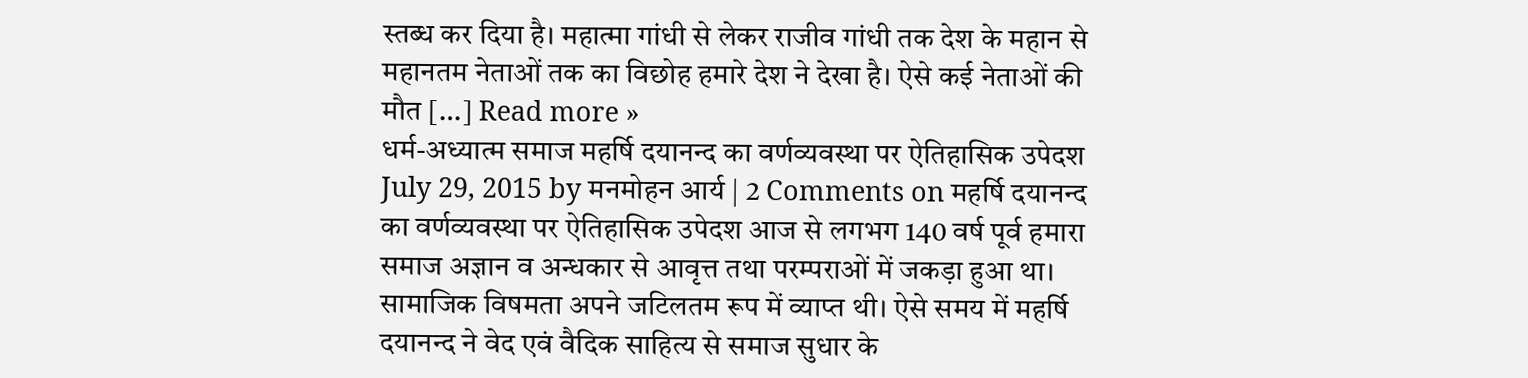स्तब्ध कर दिया है। महात्मा गांधी से लेकर राजीव गांधी तक देश के महान से महानतम नेताओं तक का विछोह हमारे देश ने देखा है। ऐसे कई नेताओं की मौत […] Read more »
धर्म-अध्यात्म समाज महर्षि दयानन्द का वर्णव्यवस्था पर ऐतिहासिक उपेदश July 29, 2015 by मनमोहन आर्य | 2 Comments on महर्षि दयानन्द का वर्णव्यवस्था पर ऐतिहासिक उपेदश आज से लगभग 140 वर्ष पूर्व हमारा समाज अज्ञान व अन्धकार से आवृत्त तथा परम्पराओं में जकड़ा हुआ था। सामाजिक विषमता अपने जटिलतम रूप में व्याप्त थी। ऐसे समय में महर्षि दयानन्द ने वेद एवं वैदिक साहित्य से समाज सुधार के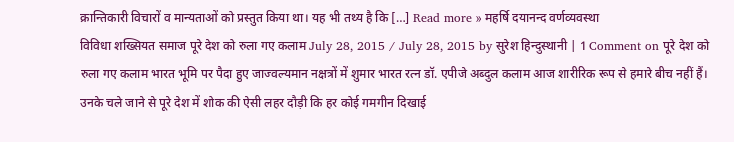क्रान्तिकारी विचारों व मान्यताओं को प्रस्तुत किया था। यह भी तथ्य है कि […] Read more » महर्षि दयानन्द वर्णव्यवस्था
विविधा शख्सियत समाज पूरे देश को रुला गए कलाम July 28, 2015 / July 28, 2015 by सुरेश हिन्दुस्थानी | 1 Comment on पूरे देश को रुला गए कलाम भारत भूमि पर पैदा हुए जाज्वल्यमान नक्षत्रों में शुमार भारत रत्न डॉ. एपीजे अब्दुल कलाम आज शारीरिक रूप से हमारे बीच नहीं हैं। उनके चले जाने से पूरे देश में शोक की ऐसी लहर दौड़ी कि हर कोई गमगीन दिखाई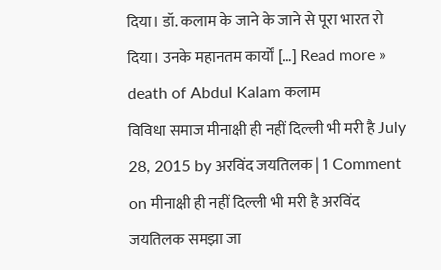दिया। डॉ. कलाम के जाने के जाने से पूरा भारत रो दिया। उनके महानतम कार्यों […] Read more » death of Abdul Kalam कलाम
विविधा समाज मीनाक्षी ही नहीं दिल्ली भी मरी है July 28, 2015 by अरविंद जयतिलक | 1 Comment on मीनाक्षी ही नहीं दिल्ली भी मरी है अरविंद जयतिलक समझा जा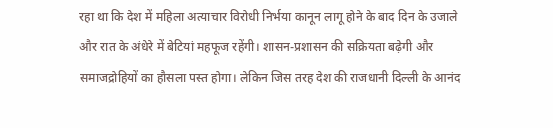रहा था कि देश में महिला अत्याचार विरोधी निर्भया कानून लागू होने के बाद दिन के उजाले और रात के अंधेरे में बेटियां महफूज रहेंगी। शासन-प्रशासन की सक्रियता बढ़ेगी और समाजद्रोहियों का हौसला पस्त होगा। लेकिन जिस तरह देश की राजधानी दिल्ली के आनंद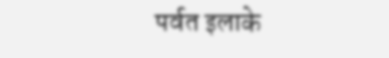पर्वत इलाके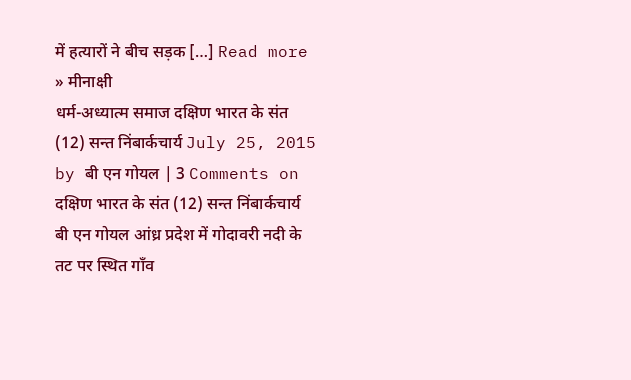में हत्यारों ने बीच सड़क […] Read more » मीनाक्षी
धर्म-अध्यात्म समाज दक्षिण भारत के संत (12) सन्त निंबार्कचार्य July 25, 2015 by बी एन गोयल | 3 Comments on दक्षिण भारत के संत (12) सन्त निंबार्कचार्य बी एन गोयल आंध्र प्रदेश में गोदावरी नदी के तट पर स्थित गाँव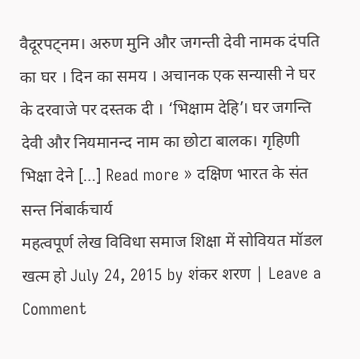वैदूरपट्नम। अरुण मुनि और जगन्ती देवी नामक दंपति का घर । दिन का समय । अचानक एक सन्यासी ने घर के दरवाजे पर दस्तक दी । ‘भिक्षाम देहि’। घर जगन्ति देवी और नियमानन्द नाम का छोटा बालक। गृहिणी भिक्षा देने […] Read more » दक्षिण भारत के संत सन्त निंबार्कचार्य
महत्वपूर्ण लेख विविधा समाज शिक्षा में सोवियत मॉडल खत्म हो July 24, 2015 by शंकर शरण | Leave a Comment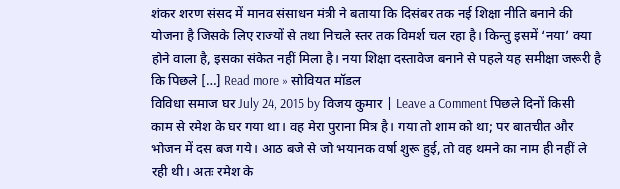शंकर शरण संसद में मानव संसाधन मंत्री ने बताया कि दिसंबर तक नई शिक्षा नीति बनाने की योजना है जिसके लिए राज्यों से तथा निचले स्तर तक विमर्श चल रहा है। किन्तु इसमें ‘नया’ क्या होने वाला है, इसका संकेत नहीं मिला है। नया शिक्षा दस्तावेज बनाने से पहले यह समीक्षा जरूरी है कि पिछले […] Read more » सोवियत मॉडल
विविधा समाज घर July 24, 2015 by विजय कुमार | Leave a Comment पिछले दिनों किसी काम से रमेश के घर गया था। वह मेरा पुराना मित्र है। गया तो शाम को था; पर बातचीत और भोजन में दस बज गये। आठ बजे से जो भयानक वर्षा शुरू हुई, तो वह थमने का नाम ही नहीं ले रही थी। अतः रमेश के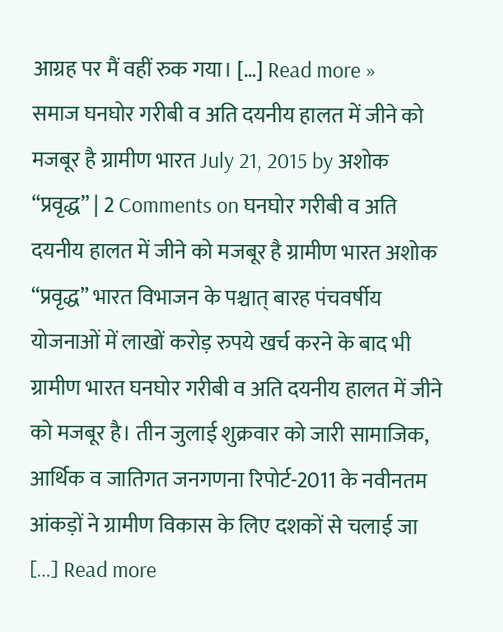आग्रह पर मैं वहीं रुक गया। […] Read more »
समाज घनघोर गरीबी व अति दयनीय हालत में जीने को मजबूर है ग्रामीण भारत July 21, 2015 by अशोक “प्रवृद्ध” | 2 Comments on घनघोर गरीबी व अति दयनीय हालत में जीने को मजबूर है ग्रामीण भारत अशोक “प्रवृद्ध” भारत विभाजन के पश्चात् बारह पंचवर्षीय योजनाओं में लाखों करोड़ रुपये खर्च करने के बाद भी ग्रामीण भारत घनघोर गरीबी व अति दयनीय हालत में जीने को मजबूर है। तीन जुलाई शुक्रवार को जारी सामाजिक, आर्थिक व जातिगत जनगणना रिपोर्ट-2011 के नवीनतम आंकड़ों ने ग्रामीण विकास के लिए दशकों से चलाई जा […] Read more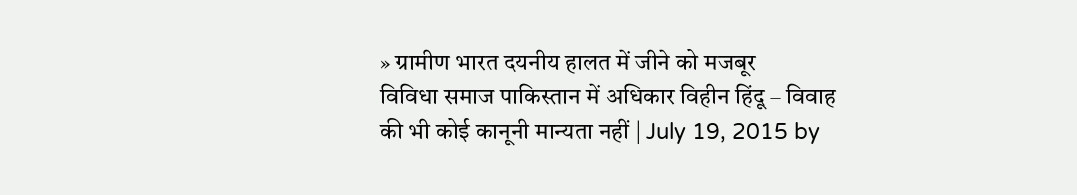» ग्रामीण भारत दयनीय हालत में जीने को मजबूर
विविधा समाज पाकिस्तान में अधिकार विहीन हिंदू – विवाह की भी कोई कानूनी मान्यता नहीं | July 19, 2015 by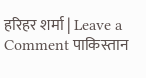हरिहर शर्मा | Leave a Comment पाकिस्तान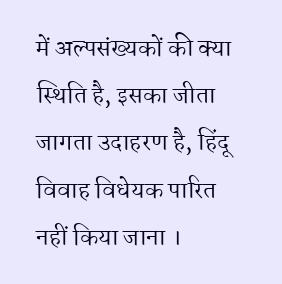में अल्पसंख्यकों की क्या स्थिति है, इसका जीता जागता उदाहरण है, हिंदू विवाह विधेयक पारित नहीं किया जाना ।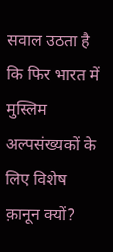सवाल उठता है कि फिर भारत में मुस्लिम अल्पसंख्यकों के लिए विशेष क़ानून क्यों?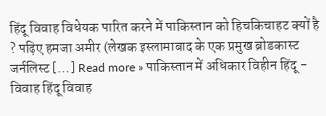हिंदू विवाह विधेयक पारित करने में पाकिस्तान को हिचकिचाहट क्यों है ? पढ़िए हमजा अमीर (लेखक इस्लामाबाद के एक प्रमुख ब्रोडकास्ट जर्नलिस्ट […] Read more » पाकिस्तान में अधिकार विहीन हिंदू - विवाह हिंदू विवाह